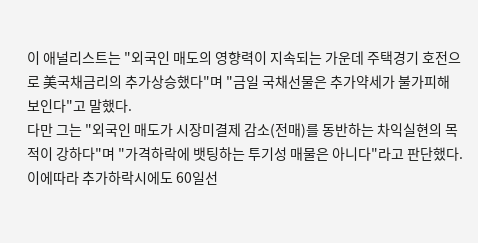이 애널리스트는 "외국인 매도의 영향력이 지속되는 가운데 주택경기 호전으로 美국채금리의 추가상승했다"며 "금일 국채선물은 추가약세가 불가피해 보인다"고 말했다.
다만 그는 "외국인 매도가 시장미결제 감소(전매)를 동반하는 차익실현의 목적이 강하다"며 "가격하락에 뱃팅하는 투기성 매물은 아니다"라고 판단했다.
이에따라 추가하락시에도 60일선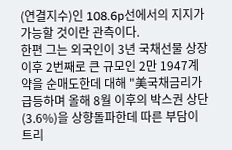(연결지수)인 108.6p선에서의 지지가 가능할 것이란 관측이다.
한편 그는 외국인이 3년 국채선물 상장 이후 2번째로 큰 규모인 2만 1947계약을 순매도한데 대해 "美국채금리가 급등하며 올해 8월 이후의 박스권 상단(3.6%)을 상향돌파한데 따른 부담이 트리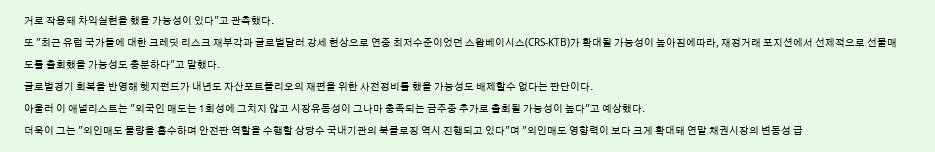거로 작용돼 차익실현을 했을 가능성이 있다"고 관측했다.
또 "최근 유럽 국가들에 대한 크레딧 리스크 재부각과 글로벌달러 강세 현상으로 연중 최저수준이었던 스왑베이시스(CRS-KTB)가 확대될 가능성이 높아짐에따라, 재정거래 포지션에서 선제적으로 선물매도를 출회했을 가능성도 충분하다"고 말했다.
글로벌경기 회복을 반영해 헷지펀드가 내년도 자산포트폴리오의 재편을 위한 사전정비를 했을 가능성도 배제할수 없다는 판단이다.
아울러 이 애널리스트는 "외국인 매도는 1회성에 그치지 않고 시장유동성이 그나마 충족되는 금주중 추가로 출회될 가능성이 높다"고 예상했다.
더욱이 그는 "외인매도 물량을 흡수하며 안전판 역할을 수행할 상당수 국내기관의 북클로징 역시 진행되고 있다"며 "외인매도 영향력이 보다 크게 확대돼 연말 채권시장의 변동성 급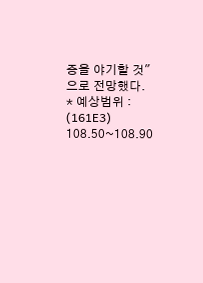증을 야기할 것"으로 전망했다.
* 예상범위 : (161E3) 108.50~108.90